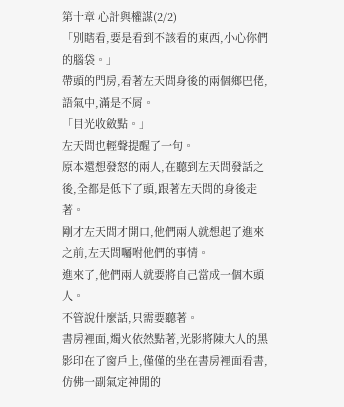第十章 心計與權謀(2/2)
「別瞎看,要是看到不該看的東西,小心你們的腦袋。」
帶頭的門房,看著左天問身後的兩個鄉巴佬,語氣中,滿是不屑。
「目光收斂點。」
左天問也輕聲提醒了一句。
原本還想發怒的兩人,在聽到左天問發話之後,全都是低下了頭,跟著左天問的身後走著。
剛才左天問才開口,他們兩人就想起了進來之前,左天問囑咐他們的事情。
進來了,他們兩人就要將自己當成一個木頭人。
不管說什麼話,只需要聽著。
書房裡面,燭火依然點著,光影將陳大人的黑影印在了窗戶上,僅僅的坐在書房裡面看書,仿佛一副氣定神閒的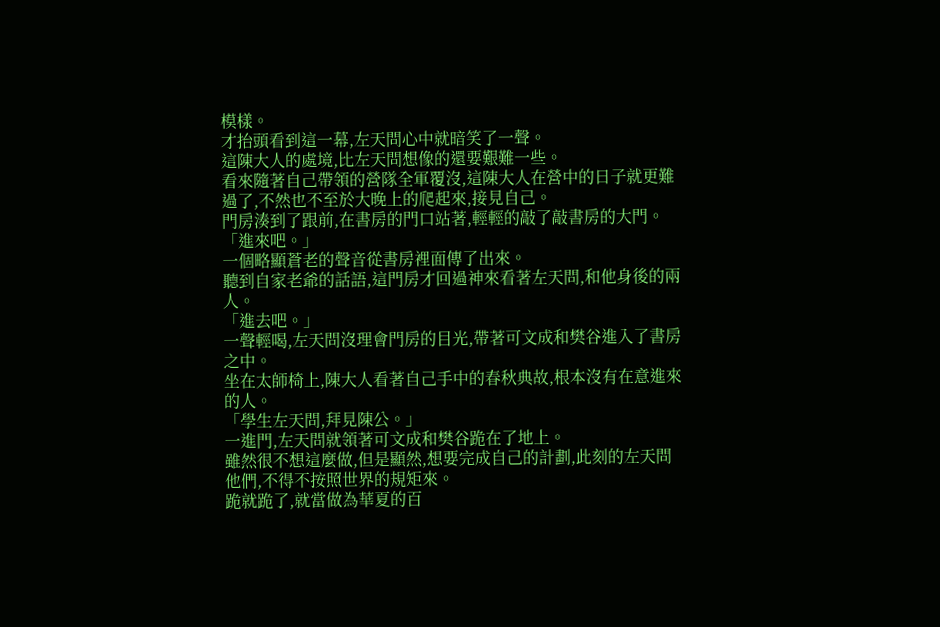模樣。
才抬頭看到這一幕,左天問心中就暗笑了一聲。
這陳大人的處境,比左天問想像的還要艱難一些。
看來隨著自己帶領的營隊全軍覆沒,這陳大人在營中的日子就更難過了,不然也不至於大晚上的爬起來,接見自己。
門房湊到了跟前,在書房的門口站著,輕輕的敲了敲書房的大門。
「進來吧。」
一個略顯蒼老的聲音從書房裡面傳了出來。
聽到自家老爺的話語,這門房才回過神來看著左天問,和他身後的兩人。
「進去吧。」
一聲輕喝,左天問沒理會門房的目光,帶著可文成和樊谷進入了書房之中。
坐在太師椅上,陳大人看著自己手中的春秋典故,根本沒有在意進來的人。
「學生左天問,拜見陳公。」
一進門,左天問就領著可文成和樊谷跪在了地上。
雖然很不想這麼做,但是顯然,想要完成自己的計劃,此刻的左天問他們,不得不按照世界的規矩來。
跪就跪了,就當做為華夏的百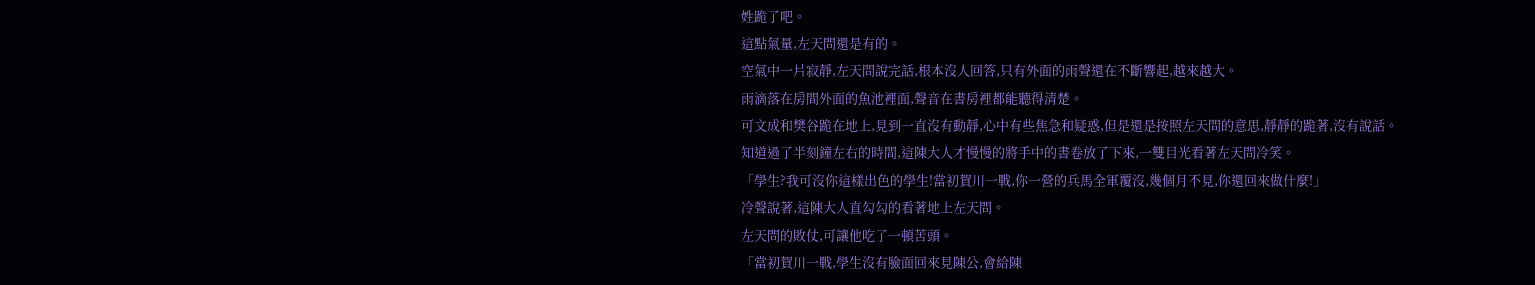姓跪了吧。
這點氣量,左天問還是有的。
空氣中一片寂靜,左天問說完話,根本沒人回答,只有外面的雨聲還在不斷響起,越來越大。
雨滴落在房間外面的魚池裡面,聲音在書房裡都能聽得清楚。
可文成和樊谷跪在地上,見到一直沒有動靜,心中有些焦急和疑惑,但是還是按照左天問的意思,靜靜的跪著,沒有說話。
知道過了半刻鐘左右的時間,這陳大人才慢慢的將手中的書卷放了下來,一雙目光看著左天問冷笑。
「學生?我可沒你這樣出色的學生!當初賀川一戰,你一營的兵馬全軍覆沒,幾個月不見,你還回來做什麼!」
冷聲說著,這陳大人直勾勾的看著地上左天問。
左天問的敗仗,可讓他吃了一頓苦頭。
「當初賀川一戰,學生沒有臉面回來見陳公,會給陳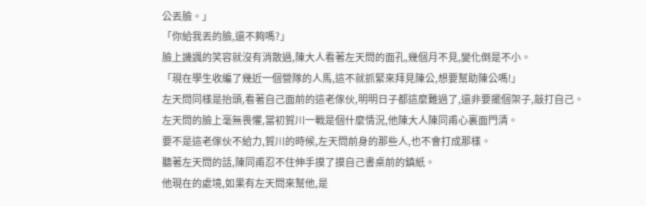公丟臉。」
「你給我丟的臉,還不夠嗎?」
臉上譏諷的笑容就沒有消散過,陳大人看著左天問的面孔,幾個月不見,變化倒是不小。
「現在學生收編了幾近一個營隊的人馬,這不就抓緊來拜見陳公,想要幫助陳公嗎!」
左天問同樣是抬頭,看著自己面前的這老傢伙,明明日子都這麼難過了,還非要擺個架子,敲打自己。
左天問的臉上毫無畏懼,當初賀川一戰是個什麼情況,他陳大人陳同甫心裏面門清。
要不是這老傢伙不給力,賀川的時候,左天問前身的那些人,也不會打成那樣。
聽著左天問的話,陳同甫忍不住伸手摸了摸自己書桌前的鎮紙。
他現在的處境,如果有左天問來幫他,是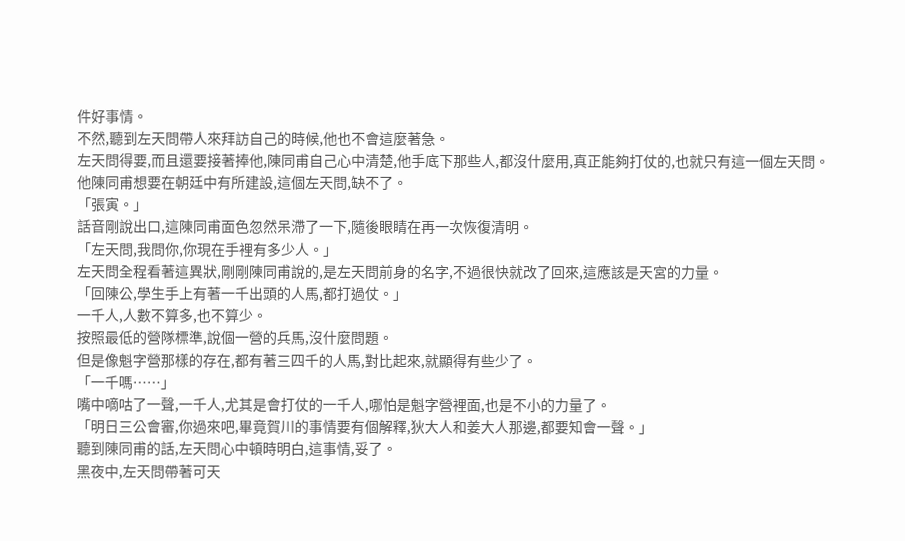件好事情。
不然,聽到左天問帶人來拜訪自己的時候,他也不會這麼著急。
左天問得要,而且還要接著捧他,陳同甫自己心中清楚,他手底下那些人,都沒什麼用,真正能夠打仗的,也就只有這一個左天問。
他陳同甫想要在朝廷中有所建設,這個左天問,缺不了。
「張寅。」
話音剛說出口,這陳同甫面色忽然呆滯了一下,隨後眼睛在再一次恢復清明。
「左天問,我問你,你現在手裡有多少人。」
左天問全程看著這異狀,剛剛陳同甫說的,是左天問前身的名字,不過很快就改了回來,這應該是天宮的力量。
「回陳公,學生手上有著一千出頭的人馬,都打過仗。」
一千人,人數不算多,也不算少。
按照最低的營隊標準,說個一營的兵馬,沒什麼問題。
但是像魁字營那樣的存在,都有著三四千的人馬,對比起來,就顯得有些少了。
「一千嗎……」
嘴中嘀咕了一聲,一千人,尤其是會打仗的一千人,哪怕是魁字營裡面,也是不小的力量了。
「明日三公會審,你過來吧,畢竟賀川的事情要有個解釋,狄大人和姜大人那邊,都要知會一聲。」
聽到陳同甫的話,左天問心中頓時明白,這事情,妥了。
黑夜中,左天問帶著可天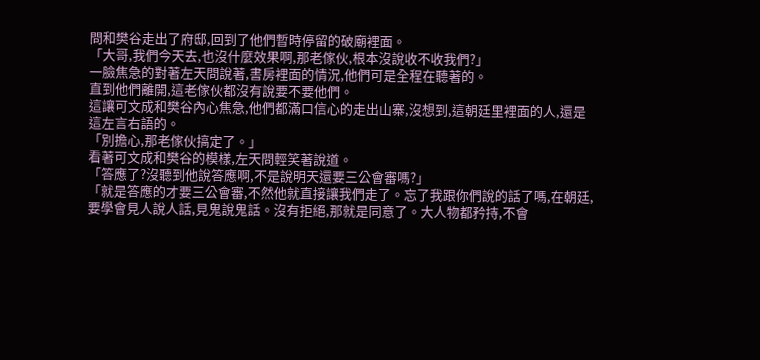問和樊谷走出了府邸,回到了他們暫時停留的破廟裡面。
「大哥,我們今天去,也沒什麼效果啊,那老傢伙,根本沒說收不收我們?」
一臉焦急的對著左天問說著,書房裡面的情況,他們可是全程在聽著的。
直到他們離開,這老傢伙都沒有說要不要他們。
這讓可文成和樊谷內心焦急,他們都滿口信心的走出山寨,沒想到,這朝廷里裡面的人,還是這左言右語的。
「別擔心,那老傢伙搞定了。」
看著可文成和樊谷的模樣,左天問輕笑著說道。
「答應了?沒聽到他說答應啊,不是說明天還要三公會審嗎?」
「就是答應的才要三公會審,不然他就直接讓我們走了。忘了我跟你們說的話了嗎,在朝廷,要學會見人說人話,見鬼說鬼話。沒有拒絕,那就是同意了。大人物都矜持,不會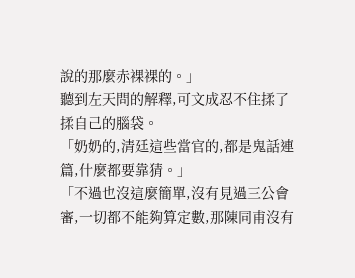說的那麼赤裸裸的。」
聽到左天問的解釋,可文成忍不住揉了揉自己的腦袋。
「奶奶的,清廷這些當官的,都是鬼話連篇,什麼都要靠猜。」
「不過也沒這麼簡單,沒有見過三公會審,一切都不能夠算定數,那陳同甫沒有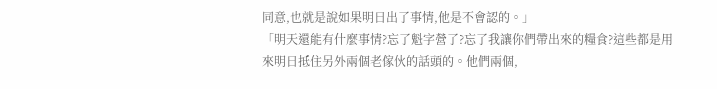同意,也就是說如果明日出了事情,他是不會認的。」
「明天還能有什麼事情?忘了魁字營了?忘了我讓你們帶出來的糧食?這些都是用來明日抵住另外兩個老傢伙的話頭的。他們兩個,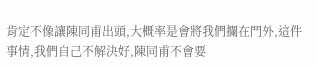肯定不像讓陳同甫出頭,大概率是會將我們攔在門外,這件事情,我們自己不解決好,陳同甫不會要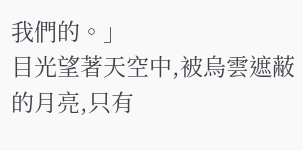我們的。」
目光望著天空中,被烏雲遮蔽的月亮,只有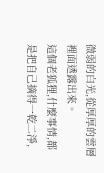微弱的白光,從厚厚的雲層裡面透露出來。
這個老狐狸,什麼事情,都是把自己摘得一乾二淨,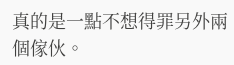真的是一點不想得罪另外兩個傢伙。